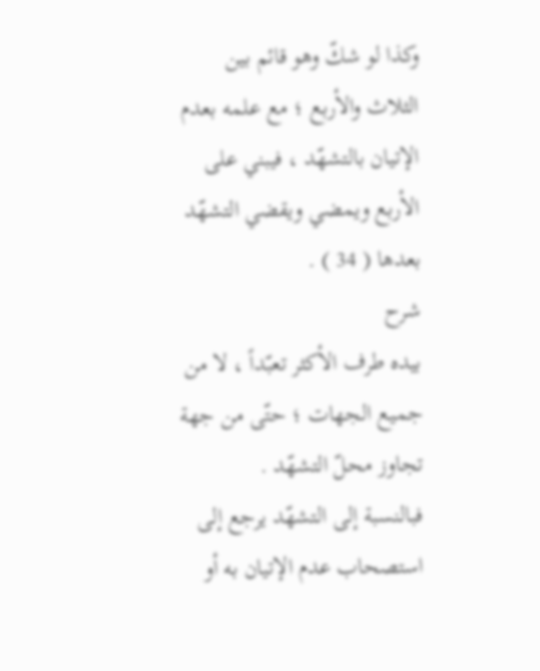وكذا لو شكّ وهو قائم بين الثلاث والأربع ؛ مع علمه بعدم الإتيان بالتشهّد ، فيبني على الأربع ويمضي ويقضي التشهّد بعدها ( 34 ) .
شرح
بيده طرف الأكثر تعبّداً ، لا من جميع الجهات ؛ حتّى من جهة تجاوز محلّ التشهّد .
فبالنسبة إلى التشهّد يرجع إلى استصحاب عدم الإتيان به أو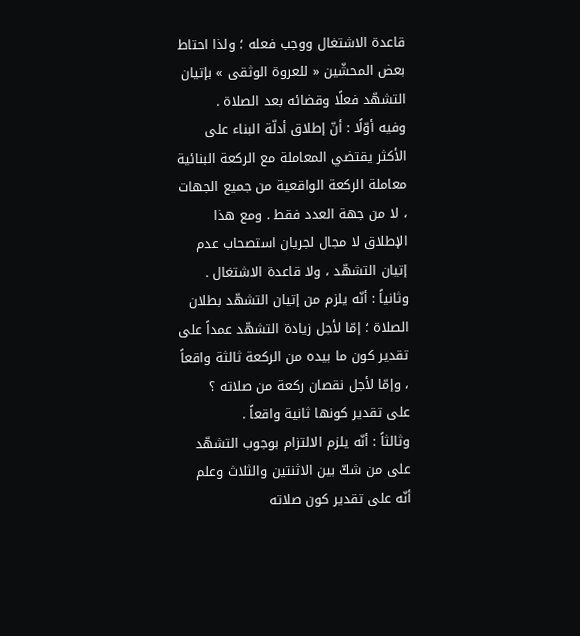قاعدة الاشتغال ووجب فعله ؛ ولذا احتاط بعض المحشّين « للعروة الوثقى » بإتيان التشهّد فعلًا وقضائه بعد الصلاة .
وفيه أوّلًا : أنّ إطلاق أدلّة البناء على الأكثر يقتضي المعاملة مع الركعة البنائية معاملة الركعة الواقعية من جميع الجهات ، لا من جهة العدد فقط . ومع هذا الإطلاق لا مجال لجريان استصحاب عدم إتيان التشهّد ، ولا قاعدة الاشتغال .
وثانياً : أنّه يلزم من إتيان التشهّد بطلان الصلاة ؛ إمّا لأجل زيادة التشهّد عمداً على تقدير كون ما بيده من الركعة ثالثة واقعاً ، وإمّا لأجل نقصان ركعة من صلاته ؟
على تقدير كونها ثانية واقعاً .
وثالثاً : أنّه يلزم الالتزام بوجوب التشهّد على من شكّ بين الاثنتين والثلاث وعلم أنّه على تقدير كون صلاته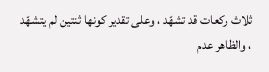ثلاث ركعات قد تشهّد ، وعلى تقدير كونها ثنتين لم يتشهّد ، والظاهر عدم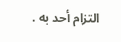التزام أحد به .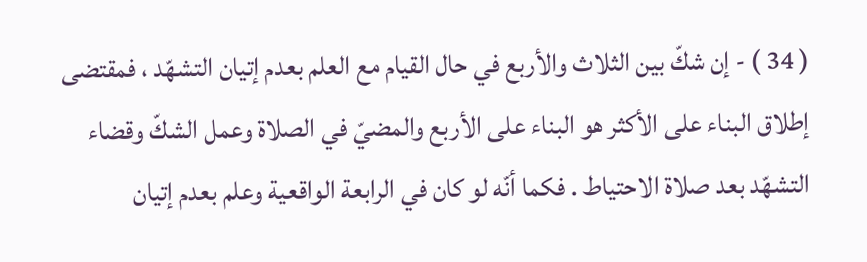( 34 ) - إن شكّ بين الثلاث والأربع في حال القيام مع العلم بعدم إتيان التشهّد ، فمقتضى إطلاق البناء على الأكثر هو البناء على الأربع والمضيّ في الصلاة وعمل الشكّ وقضاء التشهّد بعد صلاة الاحتياط . فكما أنّه لو كان في الرابعة الواقعية وعلم بعدم إتيان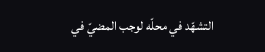التشهّد في محلّه لوجب المضيّ في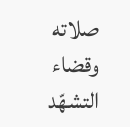صلاته وقضاء التشهّد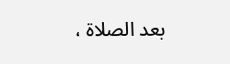بعد الصلاة ،